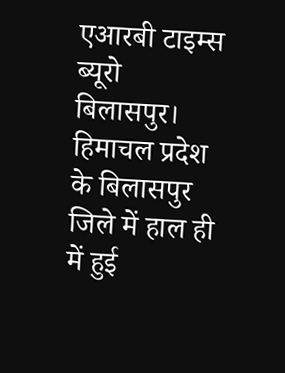एआरबी टाइम्स ब्यूरो
बिलासपुर। हिमाचल प्रदेश के बिलासपुर जिले में हाल ही में हुई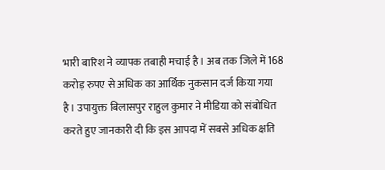भारी बारिश ने व्यापक तबाही मचाई है। अब तक जिले में 168 करोड़ रुपए से अधिक का आर्थिक नुकसान दर्ज किया गया है। उपायुक्त बिलासपुर राहुल कुमार ने मीडिया को संबोधित करते हुए जानकारी दी कि इस आपदा में सबसे अधिक क्षति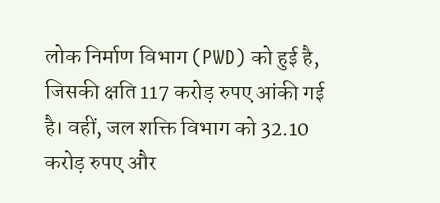लोक निर्माण विभाग (PWD) को हुई है, जिसकी क्षति 117 करोड़ रुपए आंकी गई है। वहीं, जल शक्ति विभाग को 32.10 करोड़ रुपए और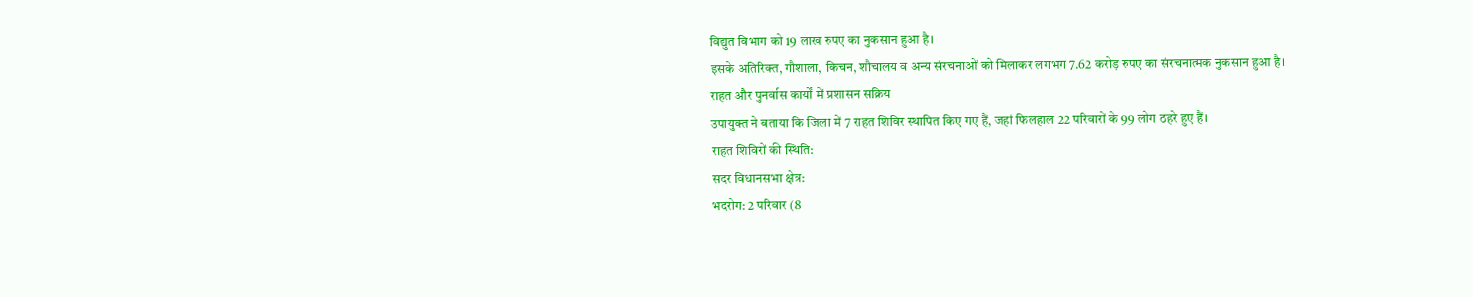विद्युत विभाग को 19 लाख रुपए का नुकसान हुआ है।
इसके अतिरिक्त, गौशाला, किचन, शौचालय व अन्य संरचनाओं को मिलाकर लगभग 7.62 करोड़ रुपए का संरचनात्मक नुकसान हुआ है।
राहत और पुनर्वास कार्यों में प्रशासन सक्रिय
उपायुक्त ने बताया कि जिला में 7 राहत शिविर स्थापित किए गए हैं, जहां फिलहाल 22 परिवारों के 99 लोग ठहरे हुए हैं।
राहत शिविरों की स्थिति:
सदर विधानसभा क्षेत्र:
भदरोग: 2 परिवार (8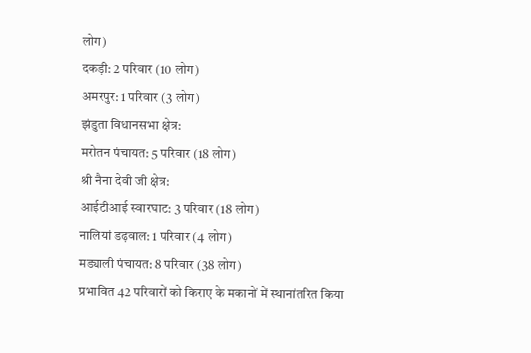लोग)
दकड़ी: 2 परिवार (10 लोग)
अमरपुर: 1 परिवार (3 लोग)
झंडुता विधानसभा क्षेत्र:
मरोतन पंचायत: 5 परिवार (18 लोग)
श्री नैना देवी जी क्षेत्र:
आईटीआई स्वारघाट: 3 परिवार (18 लोग)
नालियां डढ़वाल: 1 परिवार (4 लोग)
मड्याली पंचायत: 8 परिवार (38 लोग)
प्रभावित 42 परिवारों को किराए के मकानों में स्थानांतरित किया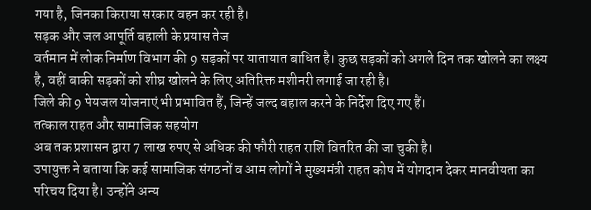गया है, जिनका किराया सरकार वहन कर रही है।
सड़क और जल आपूर्ति बहाली के प्रयास तेज
वर्तमान में लोक निर्माण विभाग की 9 सड़कों पर यातायात बाधित है। कुछ सड़कों को अगले दिन तक खोलने का लक्ष्य है, वहीं बाकी सड़कों को शीघ्र खोलने के लिए अतिरिक्त मशीनरी लगाई जा रही है।
जिले की 9 पेयजल योजनाएं भी प्रभावित हैं, जिन्हें जल्द बहाल करने के निर्देश दिए गए हैं।
तत्काल राहत और सामाजिक सहयोग
अब तक प्रशासन द्वारा 7 लाख रुपए से अधिक की फौरी राहत राशि वितरित की जा चुकी है।
उपायुक्त ने बताया कि कई सामाजिक संगठनों व आम लोगों ने मुख्यमंत्री राहत कोष में योगदान देकर मानवीयता का परिचय दिया है। उन्होंने अन्य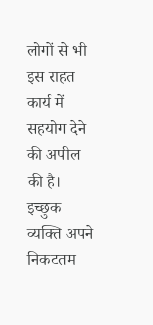लोगों से भी इस राहत कार्य में सहयोग देने की अपील की है।
इच्छुक व्यक्ति अपने निकटतम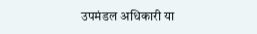उपमंडल अधिकारी या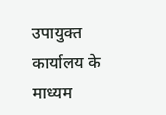उपायुक्त कार्यालय के माध्यम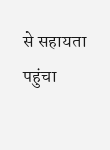से सहायता पहुंचा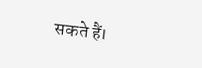सकते हैं।